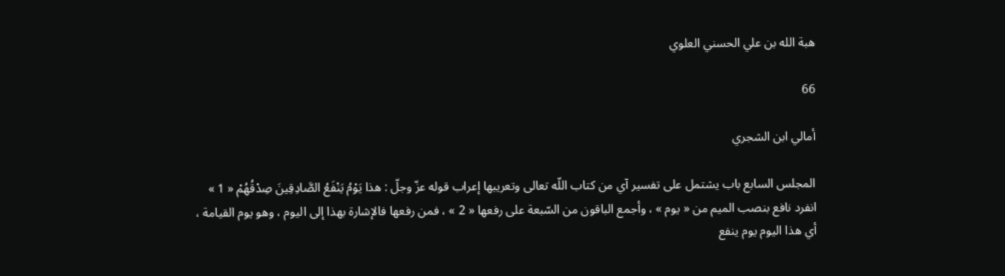هبة الله بن علي الحسني العلوي

66

أمالي ابن الشجري

المجلس السابع باب يشتمل على تفسير آي من كتاب اللّه تعالى وتعريبها إعراب قوله عزّ وجلّ : هذا يَوْمُ يَنْفَعُ الصَّادِقِينَ صِدْقُهُمْ « 1 » انفرد نافع بنصب الميم من « يوم » ، وأجمع الباقون من السّبعة على رفعها « 2 » ، فمن رفعها فالإشارة بهذا إلى اليوم ، وهو يوم القيامة ، أي هذا اليوم يوم ينفع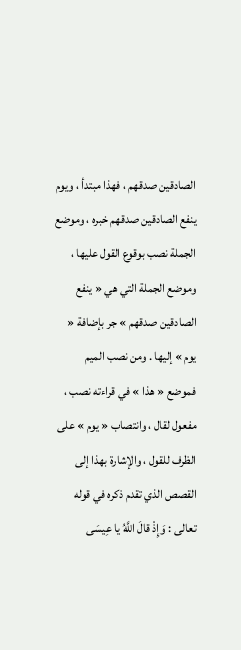الصادقين صدقهم ، فهذا مبتدأ ، ويوم ينفع الصادقين صدقهم خبره ، وموضع الجملة نصب بوقوع القول عليها ، وموضع الجملة التي هي « ينفع الصادقين صدقهم » جر بإضافة « يوم » إليها . ومن نصب الميم فموضع « هذا » في قراءته نصب ، مفعول لقال ، وانتصاب « يوم » على الظرف للقول ، والإشارة بهذا إلى القصص الذي تقدم ذكره في قوله تعالى : وَإِذْ قالَ اللَّهُ يا عِيسَى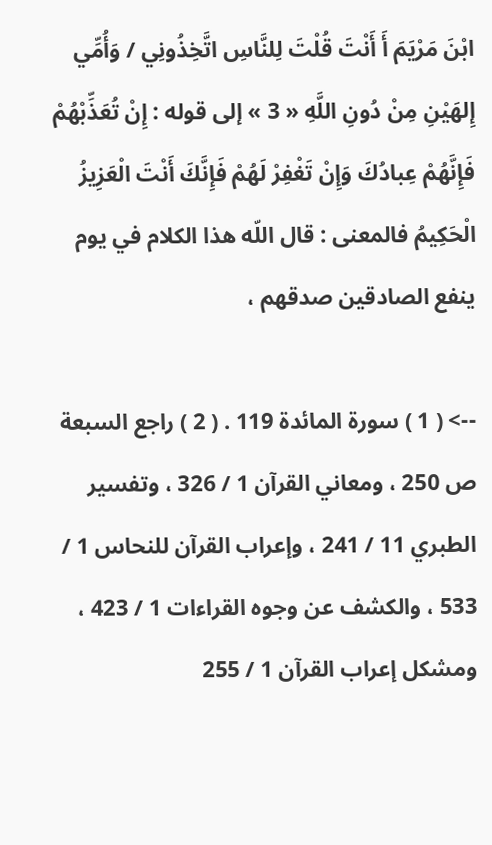ابْنَ مَرْيَمَ أَ أَنْتَ قُلْتَ لِلنَّاسِ اتَّخِذُونِي / وَأُمِّي إِلهَيْنِ مِنْ دُونِ اللَّهِ « 3 » إلى قوله : إِنْ تُعَذِّبْهُمْ فَإِنَّهُمْ عِبادُكَ وَإِنْ تَغْفِرْ لَهُمْ فَإِنَّكَ أَنْتَ الْعَزِيزُ الْحَكِيمُ فالمعنى : قال اللّه هذا الكلام في يوم ينفع الصادقين صدقهم ،

--> ( 1 ) سورة المائدة 119 . ( 2 ) راجع السبعة ص 250 ، ومعاني القرآن 1 / 326 ، وتفسير الطبري 11 / 241 ، وإعراب القرآن للنحاس 1 / 533 ، والكشف عن وجوه القراءات 1 / 423 ، ومشكل إعراب القرآن 1 / 255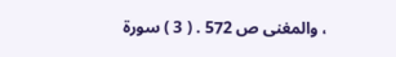، والمغنى ص 572 . ( 3 ) سورة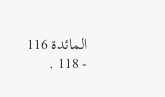المائدة 116 - 118 .